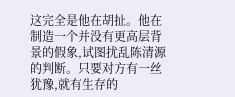这完全是他在胡扯。他在制造一个并没有更高层背景的假象,试图扰乱陈清源的判断。只要对方有一丝犹豫,就有生存的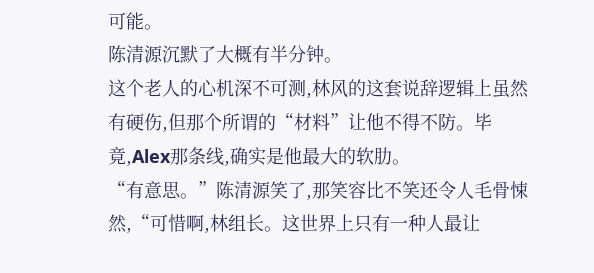可能。
陈清源沉默了大概有半分钟。
这个老人的心机深不可测,林风的这套说辞逻辑上虽然有硬伤,但那个所谓的“材料”让他不得不防。毕竟,Alex那条线,确实是他最大的软肋。
“有意思。”陈清源笑了,那笑容比不笑还令人毛骨悚然,“可惜啊,林组长。这世界上只有一种人最让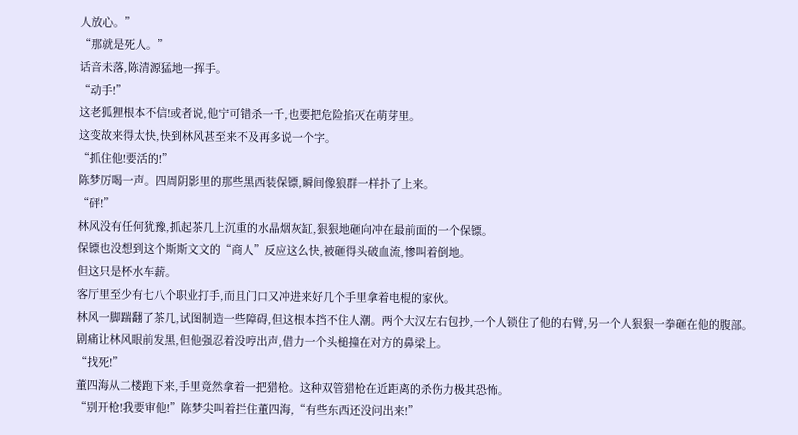人放心。”
“那就是死人。”
话音未落,陈清源猛地一挥手。
“动手!”
这老狐狸根本不信!或者说,他宁可错杀一千,也要把危险掐灭在萌芽里。
这变故来得太快,快到林风甚至来不及再多说一个字。
“抓住他!要活的!”
陈梦厉喝一声。四周阴影里的那些黑西装保镖,瞬间像狼群一样扑了上来。
“砰!”
林风没有任何犹豫,抓起茶几上沉重的水晶烟灰缸,狠狠地砸向冲在最前面的一个保镖。
保镖也没想到这个斯斯文文的“商人”反应这么快,被砸得头破血流,惨叫着倒地。
但这只是杯水车薪。
客厅里至少有七八个职业打手,而且门口又冲进来好几个手里拿着电棍的家伙。
林风一脚踹翻了茶几,试图制造一些障碍,但这根本挡不住人潮。两个大汉左右包抄,一个人锁住了他的右臂,另一个人狠狠一拳砸在他的腹部。
剧痛让林风眼前发黑,但他强忍着没哼出声,借力一个头槌撞在对方的鼻梁上。
“找死!”
董四海从二楼跑下来,手里竟然拿着一把猎枪。这种双管猎枪在近距离的杀伤力极其恐怖。
“别开枪!我要审他!”陈梦尖叫着拦住董四海,“有些东西还没问出来!”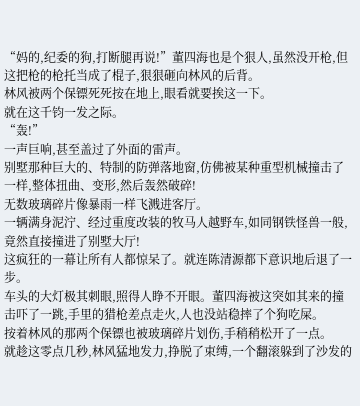“妈的,纪委的狗,打断腿再说!”董四海也是个狠人,虽然没开枪,但这把枪的枪托当成了棍子,狠狠砸向林风的后背。
林风被两个保镖死死按在地上,眼看就要挨这一下。
就在这千钧一发之际。
“轰!”
一声巨响,甚至盖过了外面的雷声。
别墅那种巨大的、特制的防弹落地窗,仿佛被某种重型机械撞击了一样,整体扭曲、变形,然后轰然破碎!
无数玻璃碎片像暴雨一样飞溅进客厅。
一辆满身泥泞、经过重度改装的牧马人越野车,如同钢铁怪兽一般,竟然直接撞进了别墅大厅!
这疯狂的一幕让所有人都惊呆了。就连陈清源都下意识地后退了一步。
车头的大灯极其刺眼,照得人睁不开眼。董四海被这突如其来的撞击吓了一跳,手里的猎枪差点走火,人也没站稳摔了个狗吃屎。
按着林风的那两个保镖也被玻璃碎片划伤,手稍稍松开了一点。
就趁这零点几秒,林风猛地发力,挣脱了束缚,一个翻滚躲到了沙发的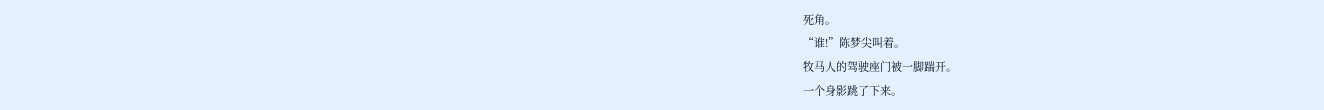死角。
“谁!”陈梦尖叫着。
牧马人的驾驶座门被一脚踹开。
一个身影跳了下来。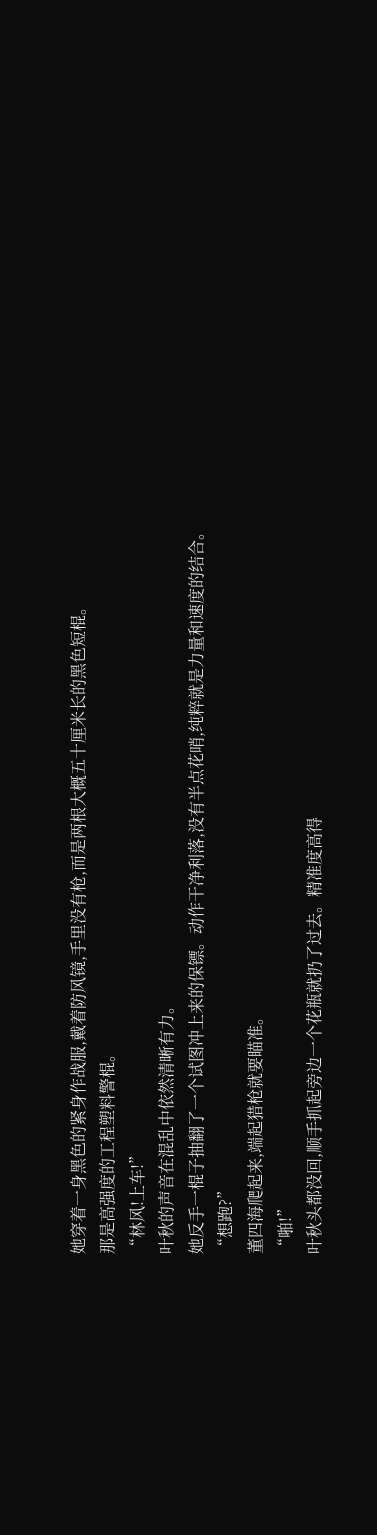她穿着一身黑色的紧身作战服,戴着防风镜,手里没有枪,而是两根大概五十厘米长的黑色短棍。
那是高强度的工程塑料警棍。
“林风!上车!”
叶秋的声音在混乱中依然清晰有力。
她反手一棍子抽翻了一个试图冲上来的保镖。动作干净利落,没有半点花哨,纯粹就是力量和速度的结合。
“想跑?”
董四海爬起来,端起猎枪就要瞄准。
“啪!”
叶秋头都没回,顺手抓起旁边一个花瓶就扔了过去。精准度高得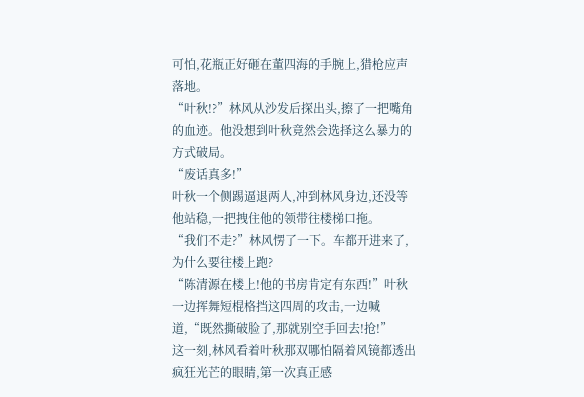可怕,花瓶正好砸在董四海的手腕上,猎枪应声落地。
“叶秋!?”林风从沙发后探出头,擦了一把嘴角的血迹。他没想到叶秋竟然会选择这么暴力的方式破局。
“废话真多!”
叶秋一个侧踢逼退两人,冲到林风身边,还没等他站稳,一把拽住他的领带往楼梯口拖。
“我们不走?”林风愣了一下。车都开进来了,为什么要往楼上跑?
“陈清源在楼上!他的书房肯定有东西!”叶秋一边挥舞短棍格挡这四周的攻击,一边喊道,“既然撕破脸了,那就别空手回去!抢!”
这一刻,林风看着叶秋那双哪怕隔着风镜都透出疯狂光芒的眼睛,第一次真正感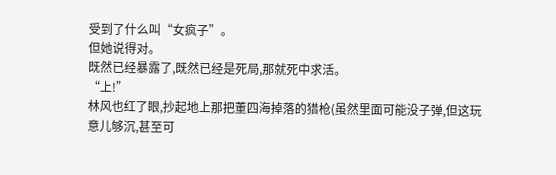受到了什么叫“女疯子”。
但她说得对。
既然已经暴露了,既然已经是死局,那就死中求活。
“上!”
林风也红了眼,抄起地上那把董四海掉落的猎枪(虽然里面可能没子弹,但这玩意儿够沉,甚至可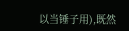以当锤子用),既然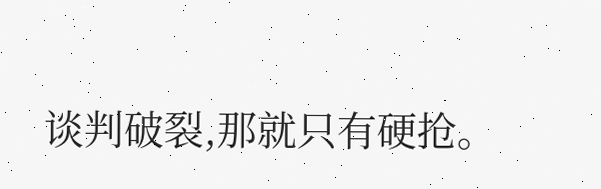谈判破裂,那就只有硬抢。